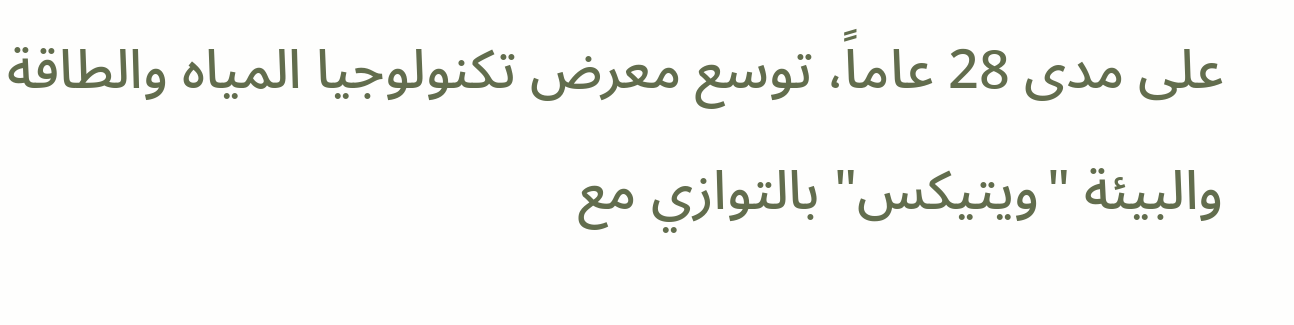على مدى 28 عاماً، توسع معرض تكنولوجيا المياه والطاقة والبيئة "ويتيكس" بالتوازي مع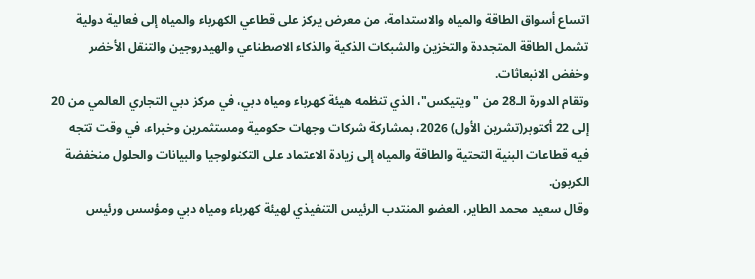اتساع أسواق الطاقة والمياه والاستدامة، من معرض يركز على قطاعي الكهرباء والمياه إلى فعالية دولية تشمل الطاقة المتجددة والتخزين والشبكات الذكية والذكاء الاصطناعي والهيدروجين والتنقل الأخضر وخفض الانبعاثات.
وتقام الدورة الـ28 من "ويتيكس"، الذي تنظمه هيئة كهرباء ومياه دبي، في مركز دبي التجاري العالمي من 20 إلى 22 أكتوبر(تشرين الأول) 2026، بمشاركة شركات وجهات حكومية ومستثمرين وخبراء، في وقت تتجه فيه قطاعات البنية التحتية والطاقة والمياه إلى زيادة الاعتماد على التكنولوجيا والبيانات والحلول منخفضة الكربون.
وقال سعيد محمد الطاير، العضو المنتدب الرئيس التنفيذي لهيئة كهرباء ومياه دبي ومؤسس ورئيس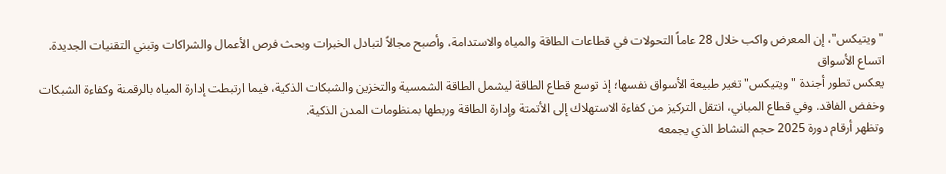"ويتيكس"، إن المعرض واكب خلال 28 عاماً التحولات في قطاعات الطاقة والمياه والاستدامة، وأصبح مجالاً لتبادل الخبرات وبحث فرص الأعمال والشراكات وتبني التقنيات الجديدة.
اتساع الأسواق
يعكس تطور أجندة "ويتيكس" تغير طبيعة الأسواق نفسها؛ إذ توسع قطاع الطاقة ليشمل الطاقة الشمسية والتخزين والشبكات الذكية، فيما ارتبطت إدارة المياه بالرقمنة وكفاءة الشبكات وخفض الفاقد. وفي قطاع المباني، انتقل التركيز من كفاءة الاستهلاك إلى الأتمتة وإدارة الطاقة وربطها بمنظومات المدن الذكية.
وتظهر أرقام دورة 2025 حجم النشاط الذي يجمعه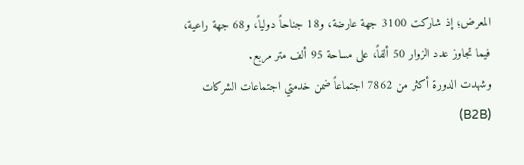المعرض؛ إذ شاركت 3100 جهة عارضة، و18 جناحاً دولياً، و68 جهة راعية، فيما تجاوز عدد الزوار 50 ألفاً، على مساحة 95 ألف متر مربع.
وشهدت الدورة أكثر من 7862 اجتماعاً ضمن خدمتي اجتماعات الشركات (B2B)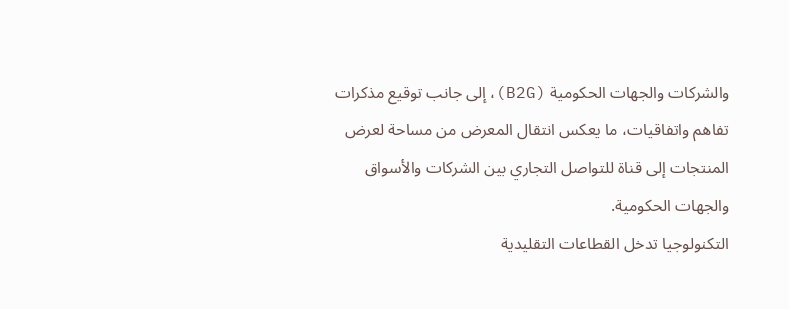والشركات والجهات الحكومية (B2G)، إلى جانب توقيع مذكرات تفاهم واتفاقيات، ما يعكس انتقال المعرض من مساحة لعرض المنتجات إلى قناة للتواصل التجاري بين الشركات والأسواق والجهات الحكومية.
التكنولوجيا تدخل القطاعات التقليدية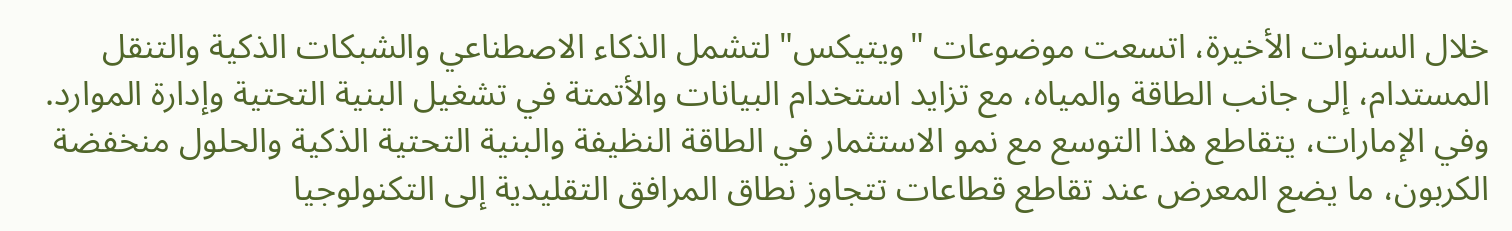خلال السنوات الأخيرة، اتسعت موضوعات "ويتيكس" لتشمل الذكاء الاصطناعي والشبكات الذكية والتنقل المستدام، إلى جانب الطاقة والمياه، مع تزايد استخدام البيانات والأتمتة في تشغيل البنية التحتية وإدارة الموارد.
وفي الإمارات، يتقاطع هذا التوسع مع نمو الاستثمار في الطاقة النظيفة والبنية التحتية الذكية والحلول منخفضة الكربون، ما يضع المعرض عند تقاطع قطاعات تتجاوز نطاق المرافق التقليدية إلى التكنولوجيا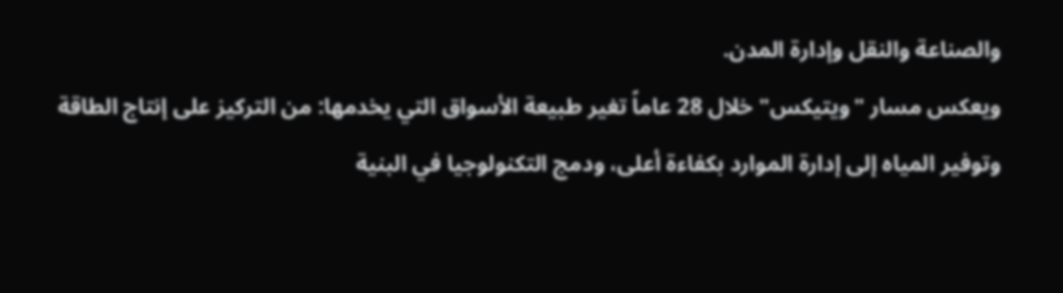والصناعة والنقل وإدارة المدن.
ويعكس مسار "ويتيكس" خلال 28 عاماً تغير طبيعة الأسواق التي يخدمها: من التركيز على إنتاج الطاقة وتوفير المياه إلى إدارة الموارد بكفاءة أعلى، ودمج التكنولوجيا في البنية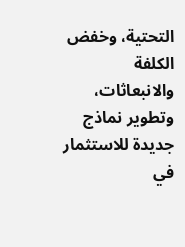التحتية، وخفض الكلفة والانبعاثات، وتطوير نماذج جديدة للاستثمار في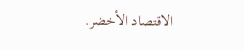الاقتصاد الأخضر.